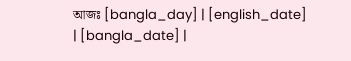আজঃ [bangla_day] | [english_date] | [bangla_date] |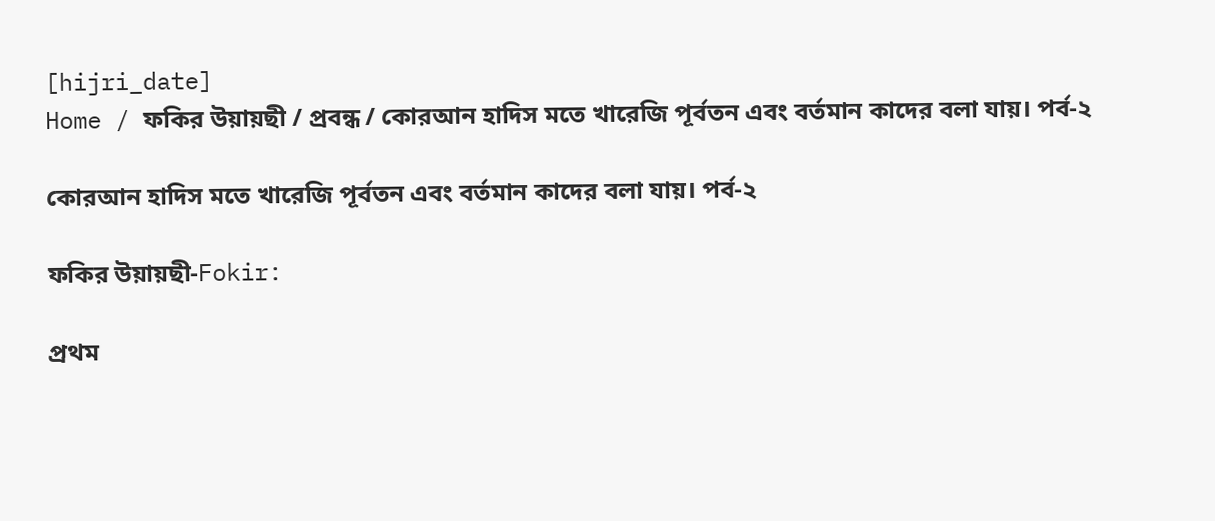[hijri_date]
Home / ফকির উয়ায়ছী / প্রবন্ধ / কোরআন হাদিস মতে খারেজি পূর্বতন এবং বর্তমান কাদের বলা যায়। পর্ব-২

কোরআন হাদিস মতে খারেজি পূর্বতন এবং বর্তমান কাদের বলা যায়। পর্ব-২

ফকির উয়ায়ছী-Fokir:

প্রথম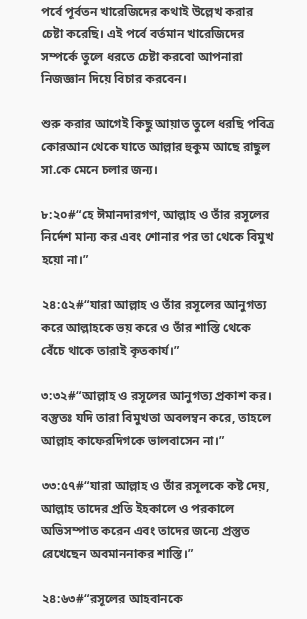পর্বে পূর্বতন খারেজিদের কথাই উল্লেখ করার চেষ্টা করেছি। এই পর্বে বর্তমান খারেজিদের সম্পর্কে তুলে ধরতে চেষ্টা করবো আপনারা নিজজ্ঞান দিয়ে বিচার করবেন।

শুরু করার আগেই কিছু আয়াত তুলে ধরছি পবিত্র কোরআন থেকে যাতে আল্লার হুকুম আছে রাছুল সা.কে মেনে চলার জন্য।

৮:২০#“হে ঈমানদারগণ, আল্লাহ ও তাঁর রসূলের নির্দেশ মান্য কর এবং শোনার পর তা থেকে বিমুখ হয়ো না।”

২৪:৫২#“যারা আল্লাহ ও তাঁর রসূলের আনুগত্য করে আল্লাহকে ভয় করে ও তাঁর শাস্তি থেকে বেঁচে থাকে তারাই কৃতকার্য।”

৩:৩২#“আল্লাহ ও রসূলের আনুগত্য প্রকাশ কর। বস্তুতঃ যদি তারা বিমুখতা অবলম্বন করে, তাহলে আল্লাহ কাফেরদিগকে ভালবাসেন না।”

৩৩:৫৭#“যারা আল্লাহ ও তাঁর রসূলকে কষ্ট দেয়, আল্লাহ তাদের প্রতি ইহকালে ও পরকালে অভিসম্পাত করেন এবং তাদের জন্যে প্রস্তুত রেখেছেন অবমাননাকর শাস্তি।”

২৪:৬৩#“রসূলের আহবানকে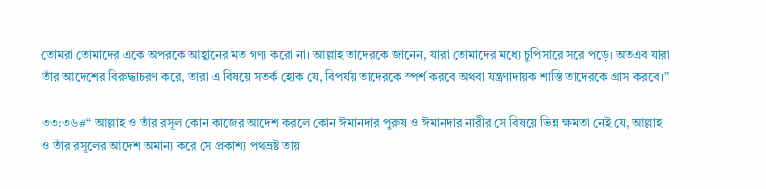তোমরা তোমাদের একে অপরকে আহ্বানের মত গণ্য করো না। আল্লাহ তাদেরকে জানেন, যারা তোমাদের মধ্যে চুপিসারে সরে পড়ে। অতএব যারা তাঁর আদেশের বিরুদ্ধাচরণ করে, তারা এ বিষয়ে সতর্ক হোক যে, বিপর্যয় তাদেরকে স্পর্শ করবে অথবা যন্ত্রণাদায়ক শাস্তি তাদেরকে গ্রাস করবে।”

৩৩:৩৬#“ আল্লাহ ও তাঁর রসূল কোন কাজের আদেশ করলে কোন ঈমানদার পুরুষ ও ঈমানদার নারীর সে বিষয়ে ভিন্ন ক্ষমতা নেই যে, আল্লাহ ও তাঁর রসূলের আদেশ অমান্য করে সে প্রকাশ্য পথভ্রষ্ট তায়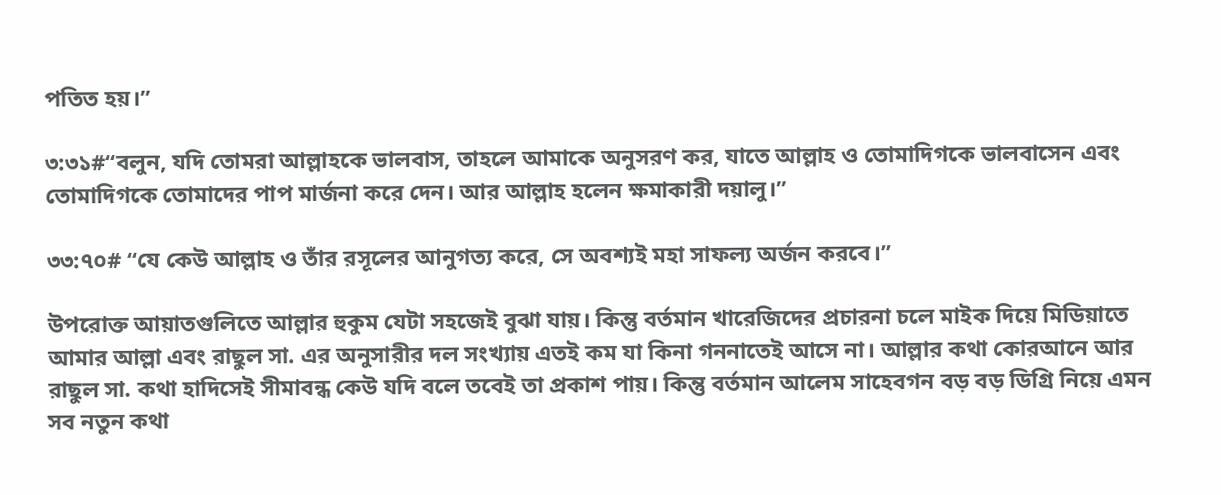পতিত হয়।”

৩:৩১#“বলুন, যদি তোমরা আল্লাহকে ভালবাস, তাহলে আমাকে অনুসরণ কর, যাতে আল্লাহ ও তোমাদিগকে ভালবাসেন এবং তোমাদিগকে তোমাদের পাপ মার্জনা করে দেন। আর আল্লাহ হলেন ক্ষমাকারী দয়ালু।”

৩৩:৭০# “যে কেউ আল্লাহ ও তাঁর রসূলের আনুগত্য করে, সে অবশ্যই মহা সাফল্য অর্জন করবে।”

উপরোক্ত আয়াতগুলিতে আল্লার হুকুম যেটা সহজেই বুঝা যায়। কিন্তু বর্তমান খারেজিদের প্রচারনা চলে মাইক দিয়ে মিডিয়াতে আমার আল্লা এবং রাছুল সা. এর অনুসারীর দল সংখ্যায় এতই কম যা কিনা গননাতেই আসে না। আল্লার কথা কোরআনে আর রাছুল সা. কথা হাদিসেই সীমাবন্ধ কেউ যদি বলে তবেই তা প্রকাশ পায়। কিন্তু বর্তমান আলেম সাহেবগন বড় বড় ডিগ্রি নিয়ে এমন সব নতুন কথা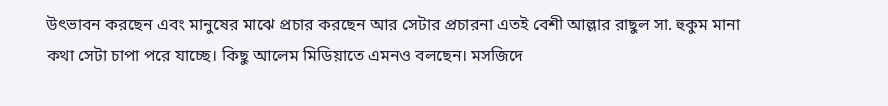উৎভাবন করছেন এবং মানুষের মাঝে প্রচার করছেন আর সেটার প্রচারনা এতই বেশী আল্লার রাছুল সা. হুকুম মানা কথা সেটা চাপা পরে যাচ্ছে। কিছু আলেম মিডিয়াতে এমনও বলছেন। মসজিদে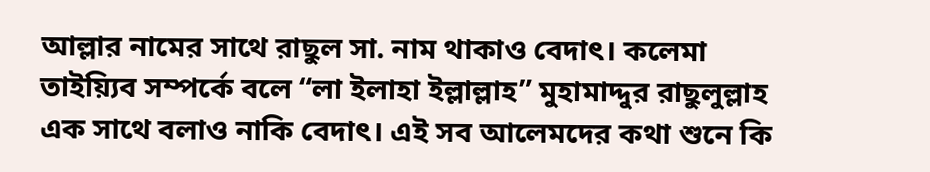আল্লার নামের সাথে রাছুল সা. নাম থাকাও বেদাৎ। কলেমা তাইয়্যিব সম্পর্কে বলে “লা ইলাহা ইল্লাল্লাহ” মুহামাদ্দুর রাছুলুল্লাহ এক সাথে বলাও নাকি বেদাৎ। এই সব আলেমদের কথা শুনে কি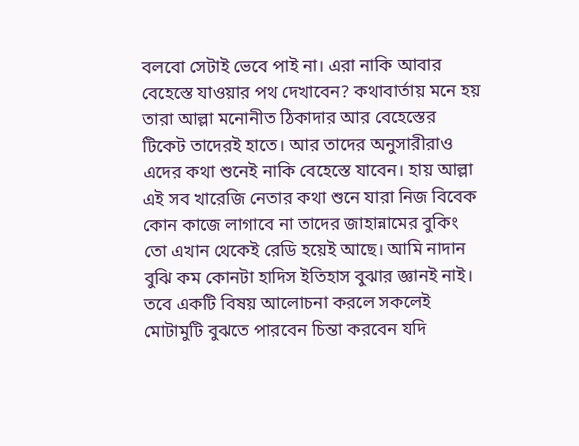বলবো সেটাই ভেবে পাই না। এরা নাকি আবার বেহেস্তে যাওয়ার পথ দেখাবেন? কথাবার্তায় মনে হয় তারা আল্লা মনোনীত ঠিকাদার আর বেহেস্তের টিকেট তাদেরই হাতে। আর তাদের অনুসারীরাও এদের কথা শুনেই নাকি বেহেস্তে যাবেন। হায় আল্লা এই সব খারেজি নেতার কথা শুনে যারা নিজ বিবেক কোন কাজে লাগাবে না তাদের জাহান্নামের বুকিং তো এখান থেকেই রেডি হয়েই আছে। আমি নাদান বুঝি কম কোনটা হাদিস ইতিহাস বুঝার জ্ঞানই নাই। তবে একটি বিষয় আলোচনা করলে সকলেই মোটামুটি বুঝতে পারবেন চিন্তা করবেন যদি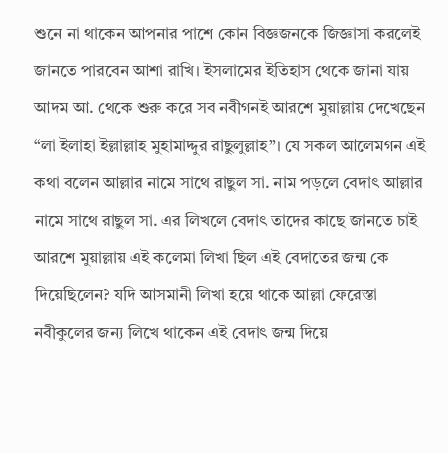শুনে না থাকেন আপনার পাশে কোন বিজ্ঞজনকে জিজ্ঞাসা করলেই জানতে পারবেন আশা রাখি। ইসলামের ইতিহাস থেকে জানা যায় আদম আ. থেকে শুরু করে সব নবীগনই আরশে মুয়াল্লায় দেখেছেন “লা ইলাহা ইল্লাল্লাহ মুহামাদ্দুর রাছুলুল্লাহ”। যে সকল আলেমগন এই কথা বলেন আল্লার নামে সাথে রাছুল সা. নাম পড়লে বেদাৎ আল্লার নামে সাথে রাছুল সা. এর লিখলে বেদাৎ তাদের কাছে জানতে চাই আরশে মুয়াল্লায় এই কলেমা লিখা ছিল এই বেদাতের জন্ম কে দিয়েছিলেন? যদি আসমানী লিখা হয়ে থাকে আল্লা ফেরেস্তা নবীকুলের জন্য লিখে থাকেন এই বেদাৎ জন্ম দিয়ে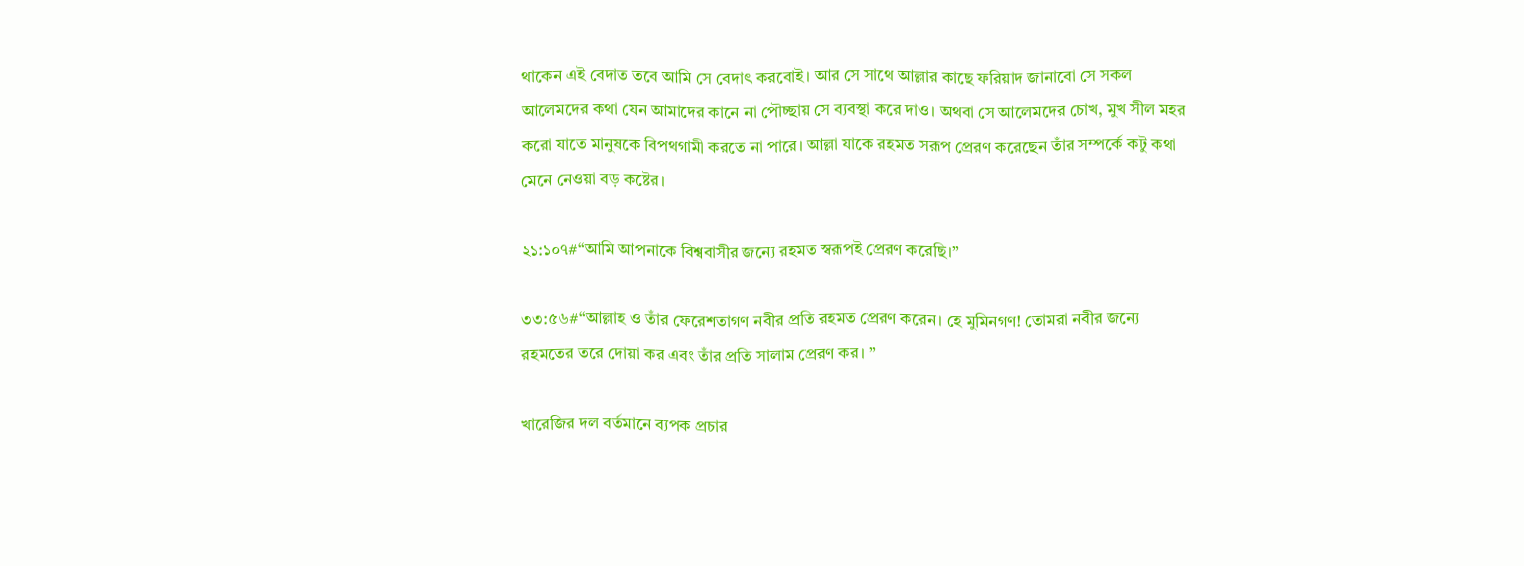থাকেন এই বেদাত তবে আমি সে বেদাৎ করবোই। আর সে সাথে আল্লার কাছে ফরিয়াদ জানাবো সে সকল আলেমদের কথা যেন আমাদের কানে না পৌচ্ছায় সে ব্যবস্থা করে দাও। অথবা সে আলেমদের চোখ, মুখ সীল মহর করো যাতে মানুষকে বিপথগামী করতে না পারে। আল্লা যাকে রহমত সরূপ প্রেরণ করেছেন তাঁর সম্পর্কে কটু কথা মেনে নেওয়া বড় কষ্টের।

২১:১০৭#“আমি আপনাকে বিশ্ববাসীর জন্যে রহমত স্বরূপই প্রেরণ করেছি।”

৩৩:৫৬#“আল্লাহ ও তাঁর ফেরেশতাগণ নবীর প্রতি রহমত প্রেরণ করেন। হে মুমিনগণ! তোমরা নবীর জন্যে রহমতের তরে দোয়া কর এবং তাঁর প্রতি সালাম প্রেরণ কর। ”

খারেজির দল বর্তমানে ব্যপক প্রচার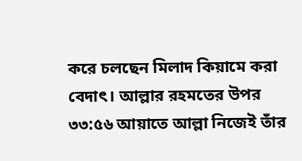করে চলছেন মিলাদ কিয়ামে করা বেদাৎ। আল্লার রহমতের উপর ৩৩:৫৬ আয়াতে আল্লা নিজেই তাঁর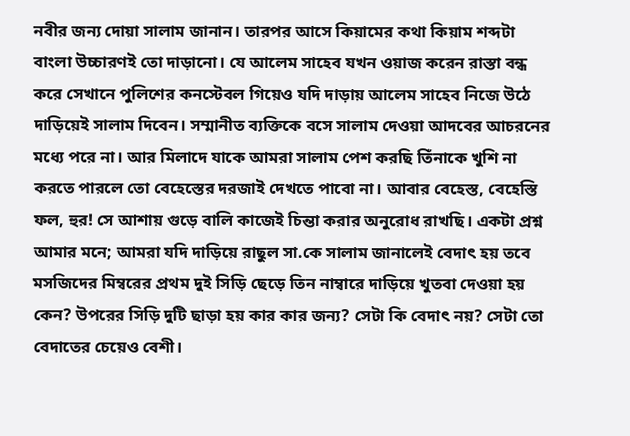নবীর জন্য দোয়া সালাম জানান। তারপর আসে কিয়ামের কথা কিয়াম শব্দটা বাংলা উচ্চারণই তো দাড়ানো। যে আলেম সাহেব যখন ওয়াজ করেন রাস্তা বন্ধ করে সেখানে পুলিশের কনস্টেবল গিয়েও যদি দাড়ায় আলেম সাহেব নিজে উঠে দাড়িয়েই সালাম দিবেন। সম্মানীত ব্যক্তিকে বসে সালাম দেওয়া আদবের আচরনের মধ্যে পরে না। আর মিলাদে যাকে আমরা সালাম পেশ করছি তিঁনাকে খুশি না করতে পারলে তো বেহেস্তের দরজাই দেখতে পাবো না। আবার বেহেস্ত, বেহেস্তি ফল, হুর! সে আশায় গুড়ে বালি কাজেই চিন্তা করার অনুরোধ রাখছি। একটা প্রশ্ন আমার মনে; আমরা যদি দাড়িয়ে রাছুল সা.কে সালাম জানালেই বেদাৎ হয় তবে মসজিদের মিম্বরের প্রথম দুই সিড়ি ছেড়ে তিন নাম্বারে দাড়িয়ে খুতবা দেওয়া হয় কেন? উপরের সিড়ি দুটি ছাড়া হয় কার কার জন্য? সেটা কি বেদাৎ নয়? সেটা তো বেদাতের চেয়েও বেশী।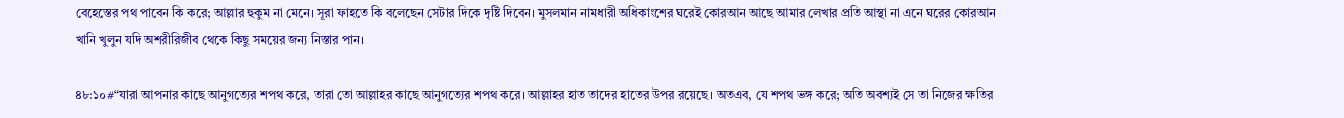বেহেস্তের পথ পাবেন কি করে; আল্লার হুকুম না মেনে। সূরা ফাহতে কি বলেছেন সেটার দিকে দৃষ্টি দিবেন। মুসলমান নামধারী অধিকাংশের ঘরেই কোরআন আছে আমার লেখার প্রতি আস্থা না এনে ঘরের কোরআন খানি খুলুন যদি অশরীরিজীব থেকে কিছু সময়ের জন্য নিস্তার পান।

৪৮:১০#“যারা আপনার কাছে আনুগত্যের শপথ করে, তারা তো আল্লাহর কাছে আনুগত্যের শপথ করে। আল্লাহর হাত তাদের হাতের উপর রয়েছে। অতএব, যে শপথ ভঙ্গ করে; অতি অবশ্যই সে তা নিজের ক্ষতির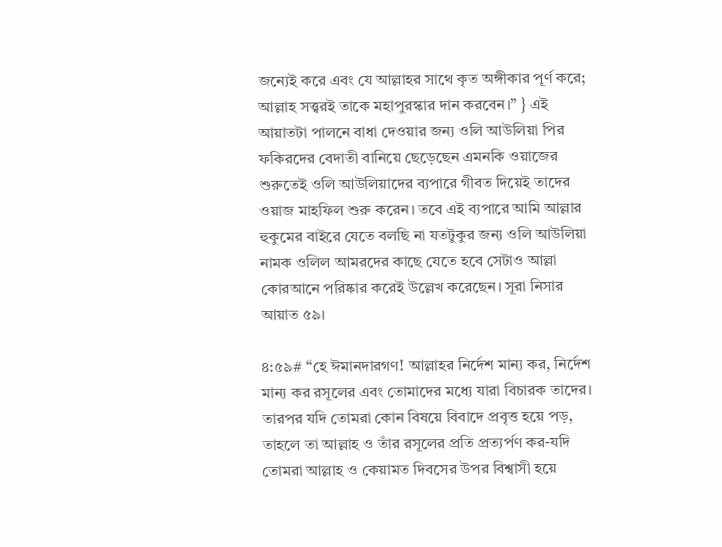জন্যেই করে এবং যে আল্লাহর সাথে কৃত অঙ্গীকার পূর্ণ করে; আল্লাহ সত্ত্বরই তাকে মহাপুরস্কার দান করবেন।” } এই আয়াতটা পালনে বাধা দেওয়ার জন্য ওলি আউলিয়া পির ফকিরদের বেদাতী বানিয়ে ছেড়েছেন এমনকি ওয়াজের শুরুতেই ওলি আউলিয়াদের ব্যপারে গীবত দিয়েই তাদের ওয়াজ মাহফিল শুরু করেন। তবে এই ব্যপারে আমি আল্লার হুকুমের বাইরে যেতে বলছি না যতটুকুর জন্য ওলি আউলিয়া নামক ওলিল আমরদের কাছে যেতে হবে সেটাও আল্লা কোরআনে পরিষ্কার করেই উল্লেখ করেছেন। সূরা নিসার আয়াত ৫৯।

৪:৫৯# “হে ঈমানদারগণ! আল্লাহর নির্দেশ মান্য কর, নির্দেশ মান্য কর রসূলের এবং তোমাদের মধ্যে যারা বিচারক তাদের। তারপর যদি তোমরা কোন বিষয়ে বিবাদে প্রবৃত্ত হয়ে পড়, তাহলে তা আল্লাহ ও তাঁর রসূলের প্রতি প্রত্যর্পণ কর-যদি তোমরা আল্লাহ ও কেয়ামত দিবসের উপর বিশ্বাসী হয়ে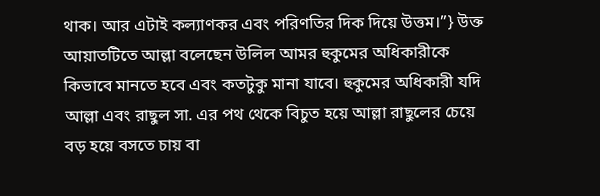থাক। আর এটাই কল্যাণকর এবং পরিণতির দিক দিয়ে উত্তম।”} উক্ত আয়াতটিতে আল্লা বলেছেন ‍উলিল আমর হুকুমের অধিকারীকে কিভাবে মানতে হবে এবং কতটুকু মানা যাবে। হুকুমের অধিকারী যদি আল্লা এবং রাছুল সা. এর পথ থেকে বিচুত হয়ে আল্লা রাছুলের চেয়ে বড় হয়ে বসতে চায় বা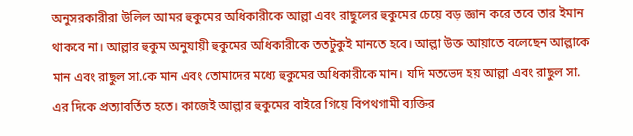অনুসরকারীরা উলিল আমর হুকুমের অধিকারীকে আল্লা এবং রাছুলের হুকুমের চেয়ে বড় জ্ঞান করে তবে তার ইমান থাকবে না। আল্লার হুকুম অনুযায়ী হুকুমের অধিকারীকে ততটুকুই মানতে হবে। আল্লা উক্ত আয়াতে বলেছেন আল্লাকে মান এবং রাছুল সা.কে মান এবং তোমাদের মধ্যে হুকুমের অধিকারীকে মান। যদি মতভেদ হয় আল্লা এবং রাছুল সা. এর দিকে প্রত্যাবর্তিত হতে। কাজেই আল্লার হুকুমের বাইরে গিয়ে বিপথগামী ব্যক্তির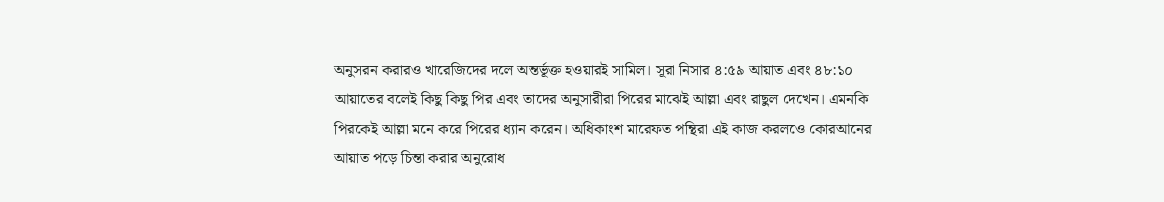অনুসরন করারও খারেজিদের দলে অন্তর্ভূক্ত হওয়ারই সামিল। সূরা নিসার ৪:৫৯ আয়াত এবং ৪৮:১০ আয়াতের বলেই কিছু কিছু পির এবং তাদের অনুসারীরা পিরের মাঝেই আল্লা এবং রাছুল দেখেন। এমনকি পিরকেই আল্লা মনে করে পিরের ধ্যান করেন। অধিকাংশ মারেফত পন্থিরা এই কাজ করলওে কোরআনের আয়াত পড়ে চিন্তা করার অনুরোধ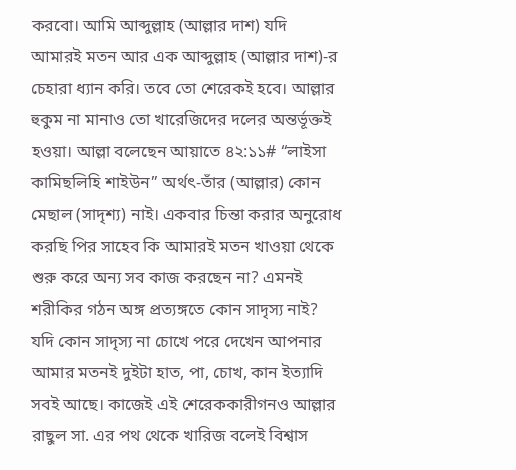করবো। আমি আব্দুল্লাহ (আল্লার দাশ) যদি আমারই মতন আর এক আব্দুল্লাহ (আল্লার দাশ)-র চেহারা ধ্যান করি। তবে তো শেরেকই হবে। আল্লার হুকুম না মানাও তো খারেজিদের দলের অন্তর্ভূক্তই হওয়া। আল্লা বলেছেন আয়াতে ৪২:১১# “লাইসা কামিছলিহি শাইউন” অর্থৎ-তাঁর (আল্লার) কোন মেছাল (সাদৃশ্য) নাই। একবার চিন্তা করার অনুরোধ করছি পির সাহেব কি আমারই মতন খাওয়া থেকে শুরু করে অন্য সব কাজ করছেন না? এমনই শরীকির গঠন অঙ্গ প্রত্যঙ্গতে কোন সাদৃস্য নাই? যদি কোন সাদৃস্য না চোখে পরে দেখেন আপনার আমার মতনই দুইটা হাত, পা, চোখ, কান ইত্যাদি সবই আছে। কাজেই এই শেরেককারীগনও আল্লার রাছুল সা. এর পথ থেকে খারিজ বলেই বিশ্বাস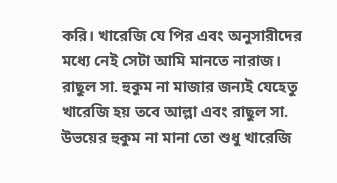করি। খারেজি যে পির এবং অনুসারীদের মধ্যে নেই সেটা আমি মানতে নারাজ। রাছুল সা. হুকুম না মাজার জন্যই যেহেতু খারেজি হয় তবে আল্লা এবং রাছুল সা. উভয়ের হুকুম না মানা তো শুধু খারেজি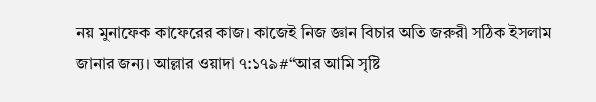নয় মুনাফেক কাফেরের কাজ। কাজেই নিজ জ্ঞান বিচার অতি জরুরী সঠিক ইসলাম জানার জন্য। আল্লার ওয়াদা ৭:১৭৯#“আর আমি সৃষ্টি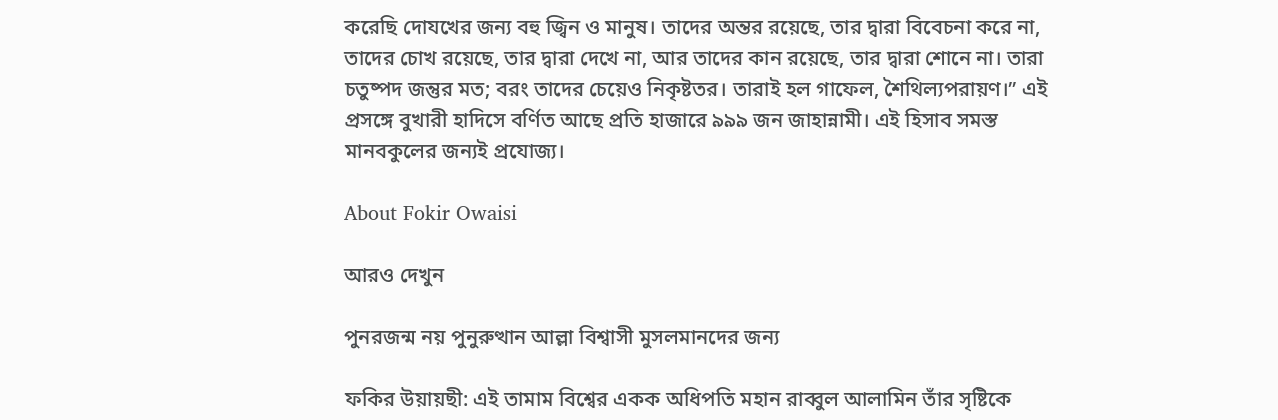করেছি দোযখের জন্য বহু জ্বিন ও মানুষ। তাদের অন্তর রয়েছে, তার দ্বারা বিবেচনা করে না, তাদের চোখ রয়েছে, তার দ্বারা দেখে না, আর তাদের কান রয়েছে, তার দ্বারা শোনে না। তারা চতুষ্পদ জন্তুর মত; বরং তাদের চেয়েও নিকৃষ্টতর। তারাই হল গাফেল, শৈথিল্যপরায়ণ।” এই প্রসঙ্গে বুখারী হাদিসে বর্ণিত আছে প্রতি হাজারে ৯৯৯ জন জাহান্নামী। এই হিসাব সমস্ত মানবকুলের জন্যই প্রযোজ্য।

About Fokir Owaisi

আরও দেখুন

পুনরজন্ম নয় পুনুরুত্থান আল্লা বিশ্বাসী মুসলমানদের জন্য

ফকির উয়ায়ছী: এই তামাম বিশ্বের একক অধিপতি মহান রাব্বুল আলামিন তাঁর সৃষ্টিকে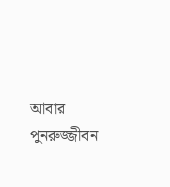আবার পুনরুজ্জীবন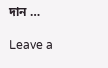দান …

Leave a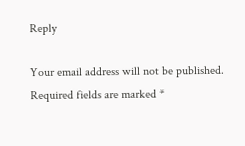Reply

Your email address will not be published. Required fields are marked *